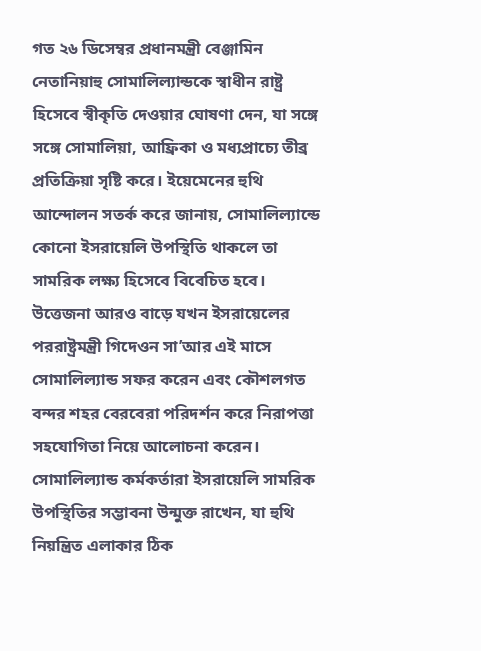গত ২৬ ডিসেম্বর প্রধানমন্ত্রী বেঞ্জামিন নেতানিয়াহু সোমালিল্যান্ডকে স্বাধীন রাষ্ট্র হিসেবে স্বীকৃতি দেওয়ার ঘোষণা দেন, যা সঙ্গে সঙ্গে সোমালিয়া, আফ্রিকা ও মধ্যপ্রাচ্যে তীব্র প্রতিক্রিয়া সৃষ্টি করে। ইয়েমেনের হুথি আন্দোলন সতর্ক করে জানায়, সোমালিল্যান্ডে কোনো ইসরায়েলি উপস্থিতি থাকলে তা সামরিক লক্ষ্য হিসেবে বিবেচিত হবে। উত্তেজনা আরও বাড়ে যখন ইসরায়েলের পররাষ্ট্রমন্ত্রী গিদেওন সা’আর এই মাসে সোমালিল্যান্ড সফর করেন এবং কৌশলগত বন্দর শহর বেরবেরা পরিদর্শন করে নিরাপত্তা সহযোগিতা নিয়ে আলোচনা করেন। সোমালিল্যান্ড কর্মকর্তারা ইসরায়েলি সামরিক উপস্থিতির সম্ভাবনা উন্মুক্ত রাখেন, যা হুথি নিয়ন্ত্রিত এলাকার ঠিক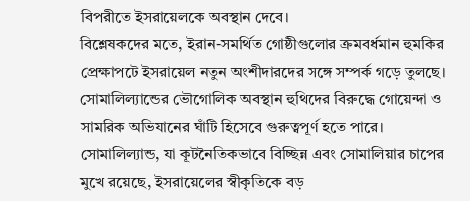বিপরীতে ইসরায়েলকে অবস্থান দেবে।
বিশ্লেষকদের মতে, ইরান-সমর্থিত গোষ্ঠীগুলোর ক্রমবর্ধমান হুমকির প্রেক্ষাপটে ইসরায়েল নতুন অংশীদারদের সঙ্গে সম্পর্ক গড়ে তুলছে। সোমালিল্যান্ডের ভৌগোলিক অবস্থান হুথিদের বিরুদ্ধে গোয়েন্দা ও সামরিক অভিযানের ঘাঁটি হিসেবে গুরুত্বপূর্ণ হতে পারে। সোমালিল্যান্ড, যা কূটনৈতিকভাবে বিচ্ছিন্ন এবং সোমালিয়ার চাপের মুখে রয়েছে, ইসরায়েলের স্বীকৃতিকে বড়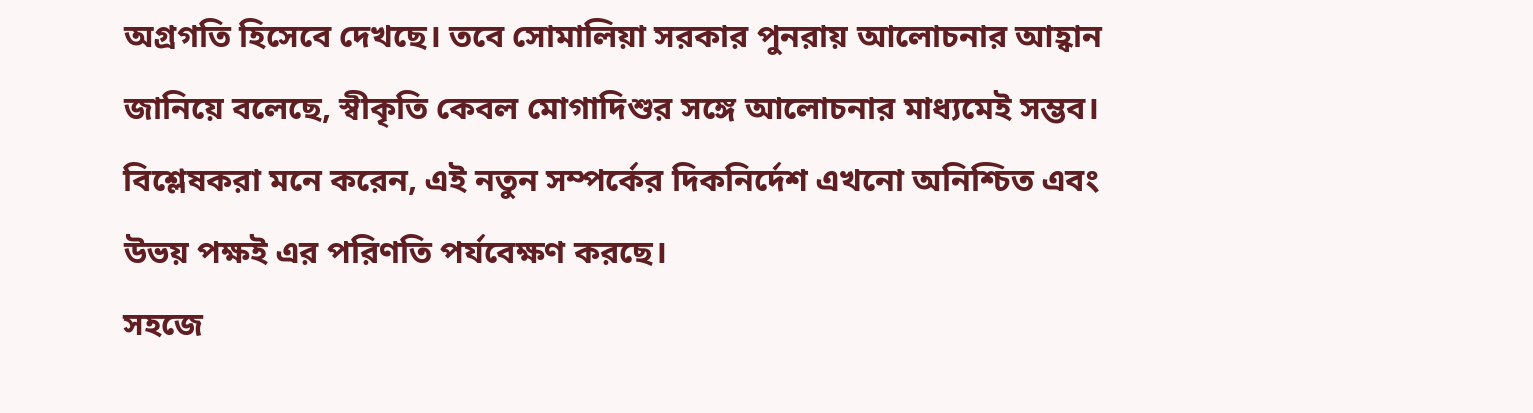অগ্রগতি হিসেবে দেখছে। তবে সোমালিয়া সরকার পুনরায় আলোচনার আহ্বান জানিয়ে বলেছে, স্বীকৃতি কেবল মোগাদিশুর সঙ্গে আলোচনার মাধ্যমেই সম্ভব।
বিশ্লেষকরা মনে করেন, এই নতুন সম্পর্কের দিকনির্দেশ এখনো অনিশ্চিত এবং উভয় পক্ষই এর পরিণতি পর্যবেক্ষণ করছে।
সহজে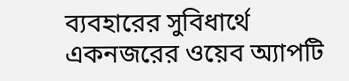ব্যবহারের সুবিধার্থে একনজরের ওয়েব অ্যাপটি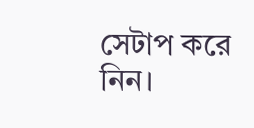সেটাপ করে নিন।